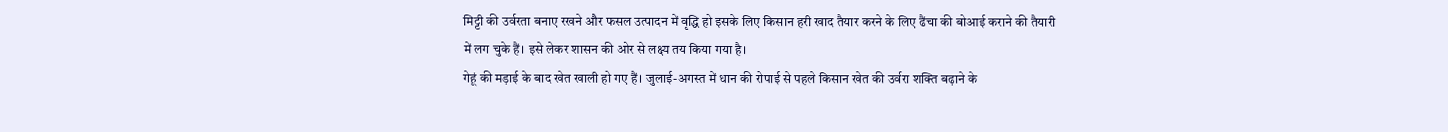मिट्टी की उर्वरता बनाए रखने और फसल उत्पादन में वृद्धि हो इसके लिए किसान हरी खाद तैयार करने के लिए ढैंचा की बोआई कराने की तैयारी में लग चुके हैं। इसे लेकर शासन की ओर से लक्ष्य तय किया गया है।
गेहूं की मड़ाई के बाद खेत खाली हो गए हैं। जुलाई-अगस्त में धान की रोपाई से पहले किसान खेत की उर्वरा शक्ति बढ़ाने के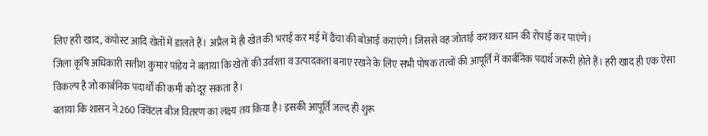लिए हरी खाद, कंपोस्ट आदि खेतों में डालते हैं। अप्रैल में ही खेत की भराई कर मई में ढैंचा की बोआई कराएंगे। जिससे वह जोताई कराकर धान की रोपाई कर पाएंगे।
जिला कृषि अधिकारी सतीश कुमार पांडेय ने बताया कि खेतों की उर्वरता व उत्पादकता बनाए रखने के लिए सभी पोषक तत्वों की आपूर्ति में कार्बनिक पदार्थ जरूरी होते हैं। हरी खाद ही एक ऐसा विकल्प है जो कार्बनिक पदार्थों की कमी को दूर सकता है।
बताया कि शासन ने 260 क्विंटल बीज वितरण का लक्ष्य तय किया है। इसकी आपूर्ति जल्द ही शुरू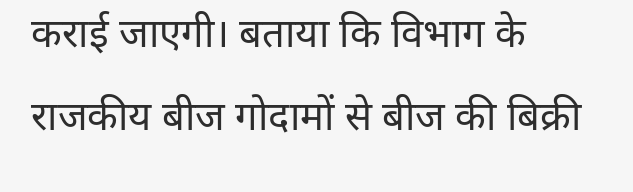कराई जाएगी। बताया कि विभाग के राजकीय बीज गोदामों से बीज की बिक्री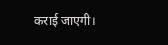कराई जाएगी।